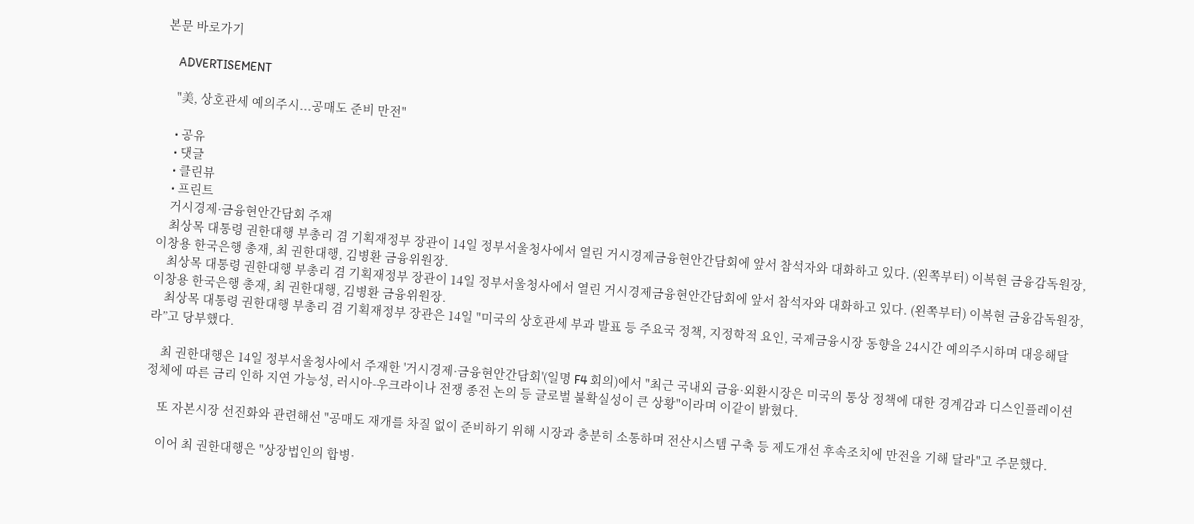본문 바로가기

    ADVERTISEMENT

    "美, 상호관세 예의주시...공매도 준비 만전"

    • 공유
    • 댓글
    • 클린뷰
    • 프린트
    거시경제·금융현안간담회 주재
    최상목 대통령 권한대행 부총리 겸 기획재정부 장관이 14일 정부서울청사에서 열린 거시경제금융현안간담회에 앞서 참석자와 대화하고 있다. (왼쪽부터) 이복현 금융감독원장, 이창용 한국은행 총재, 최 권한대행, 김병환 금융위원장.
    최상목 대통령 권한대행 부총리 겸 기획재정부 장관이 14일 정부서울청사에서 열린 거시경제금융현안간담회에 앞서 참석자와 대화하고 있다. (왼쪽부터) 이복현 금융감독원장, 이창용 한국은행 총재, 최 권한대행, 김병환 금융위원장.
    최상목 대통령 권한대행 부총리 겸 기획재정부 장관은 14일 "미국의 상호관세 부과 발표 등 주요국 정책, 지정학적 요인, 국제금융시장 동향을 24시간 예의주시하며 대응해달라”고 당부했다.

    최 권한대행은 14일 정부서울청사에서 주재한 '거시경제·금융현안간담회'(일명 F4 회의)에서 "최근 국내외 금융·외환시장은 미국의 통상 정책에 대한 경계감과 디스인플레이션 정체에 따른 금리 인하 지연 가능성, 러시아-우크라이나 전쟁 종전 논의 등 글로벌 불확실성이 큰 상황"이라며 이같이 밝혔다.

    또 자본시장 선진화와 관련해선 "공매도 재개를 차질 없이 준비하기 위해 시장과 충분히 소통하며 전산시스템 구축 등 제도개선 후속조치에 만전을 기해 달라"고 주문했다.

    이어 최 권한대행은 "상장법인의 합병·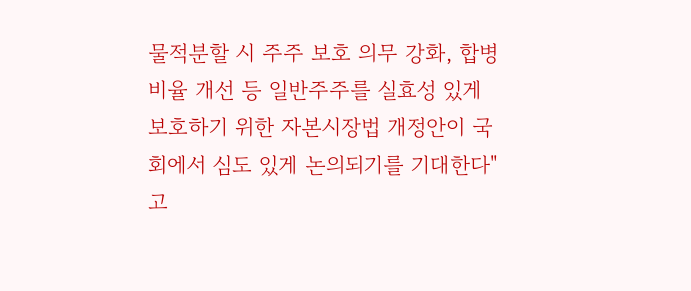물적분할 시 주주 보호 의무 강화, 합병비율 개선 등 일반주주를 실효성 있게 보호하기 위한 자본시장법 개정안이 국회에서 심도 있게 논의되기를 기대한다"고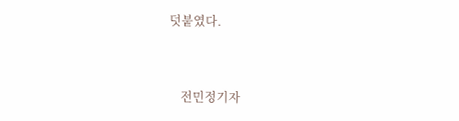덧붙였다.


    전민정기자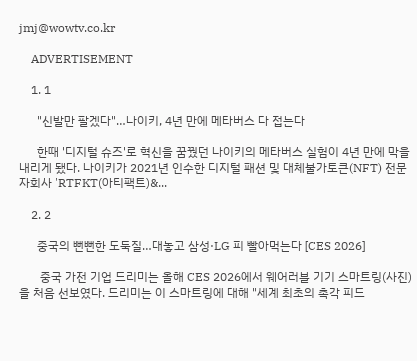jmj@wowtv.co.kr

    ADVERTISEMENT

    1. 1

      "신발만 팔겠다"…나이키, 4년 만에 메타버스 다 접는다

      한때 '디지털 슈즈'로 혁신을 꿈꿨던 나이키의 메타버스 실험이 4년 만에 막을 내리게 됐다. 나이키가 2021년 인수한 디지털 패션 및 대체불가토큰(NFT) 전문 자회사 'RTFKT(아티팩트)&...

    2. 2

      중국의 뻔뻔한 도둑질…대놓고 삼성·LG 피 빨아먹는다 [CES 2026]

       중국 가전 기업 드리미는 올해 CES 2026에서 웨어러블 기기 스마트링(사진)을 처음 선보였다. 드리미는 이 스마트링에 대해 "세계 최초의 촉각 피드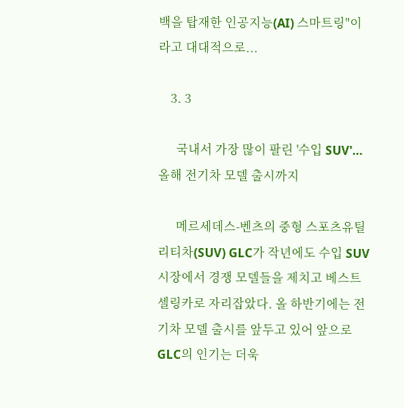백을 탑재한 인공지능(AI) 스마트링"이라고 대대적으로...

    3. 3

      국내서 가장 많이 팔린 '수입 SUV'…올해 전기차 모델 출시까지

      메르세데스-벤츠의 중형 스포츠유틸리티차(SUV) GLC가 작년에도 수입 SUV 시장에서 경쟁 모델들을 제치고 베스트셀링카로 자리잡았다. 올 하반기에는 전기차 모델 출시를 앞두고 있어 앞으로 GLC의 인기는 더욱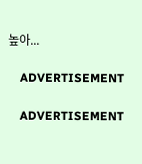높아...

    ADVERTISEMENT

    ADVERTISEMENT